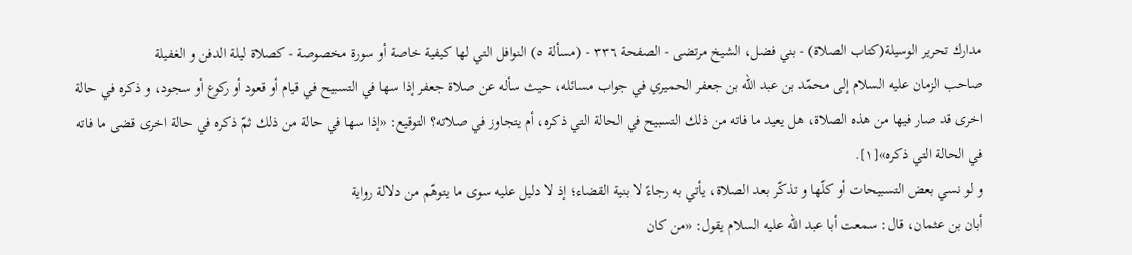مدارك تحرير الوسيلة(كتاب الصلاة) - بني فضل، الشيخ مرتضى - الصفحة ٣٣٦ - (مسألة ٥) النوافل التي لها كيفية خاصة أو سورة مخصوصة - كصلاة ليلة الدفن و الغفيلة
صاحب الزمان عليه السلام إلى محمّد بن عبد اللّه بن جعفر الحميري في جواب مسائله، حيث سأله عن صلاة جعفر إذا سها في التسبيح في قيام أو قعود أو ركوع أو سجود، و ذكره في حالة اخرى قد صار فيها من هذه الصلاة، هل يعيد ما فاته من ذلك التسبيح في الحالة التي ذكره، أم يتجاوز في صلاته؟ التوقيع: «إذا سها في حالة من ذلك ثمّ ذكره في حالة اخرى قضى ما فاته في الحالة التي ذكره»[١].
و لو نسي بعض التسبيحات أو كلّها و تذكّر بعد الصلاة، يأتي به رجاءً لا بنية القضاء؛ إذ لا دليل عليه سوى ما يتوهّم من دلالة رواية
أبان بن عثمان، قال: سمعت أبا عبد اللّه عليه السلام يقول: «من كان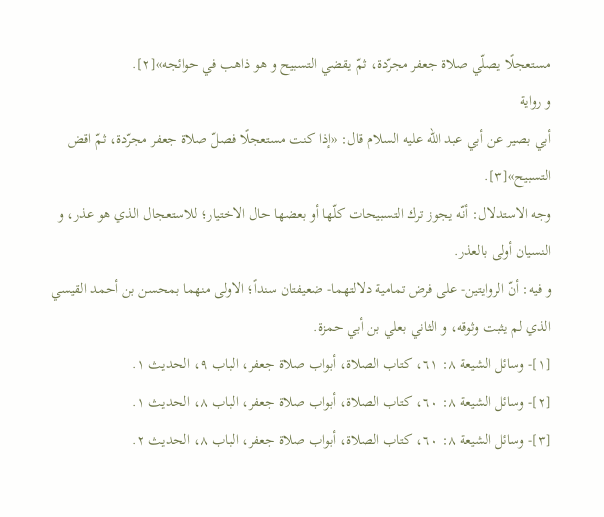مستعجلًا يصلّي صلاة جعفر مجرّدة، ثمّ يقضي التسبيح و هو ذاهب في حوائجه»[٢].
و رواية
أبي بصير عن أبي عبد اللّه عليه السلام قال: «إذا كنت مستعجلًا فصلّ صلاة جعفر مجرّدة، ثمّ اقض التسبيح»[٣].
وجه الاستدلال: أنّه يجوز ترك التسبيحات كلّها أو بعضها حال الاختيار؛ للاستعجال الذي هو عذر، و النسيان أولى بالعذر.
و فيه: أنّ الروايتين- على فرض تمامية دلالتهما- ضعيفتان سنداً؛ الاولى منهما بمحسن بن أحمد القيسي الذي لم يثبت وثوقه، و الثاني بعلي بن أبي حمزة.
[١]- وسائل الشيعة ٨: ٦١، كتاب الصلاة، أبواب صلاة جعفر، الباب ٩، الحديث ١.
[٢]- وسائل الشيعة ٨: ٦٠، كتاب الصلاة، أبواب صلاة جعفر، الباب ٨، الحديث ١.
[٣]- وسائل الشيعة ٨: ٦٠، كتاب الصلاة، أبواب صلاة جعفر، الباب ٨، الحديث ٢.